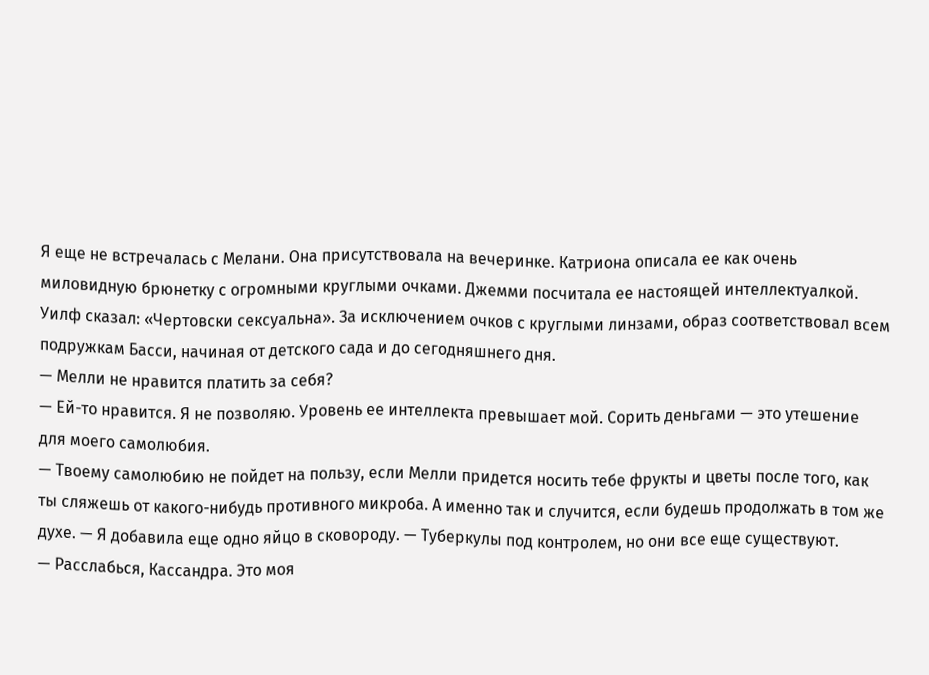Я еще не встречалась с Мелани. Она присутствовала на вечеринке. Катриона описала ее как очень миловидную брюнетку с огромными круглыми очками. Джемми посчитала ее настоящей интеллектуалкой. Уилф сказал: «Чертовски сексуальна». За исключением очков с круглыми линзами, образ соответствовал всем подружкам Басси, начиная от детского сада и до сегодняшнего дня.
— Мелли не нравится платить за себя?
— Ей-то нравится. Я не позволяю. Уровень ее интеллекта превышает мой. Сорить деньгами — это утешение для моего самолюбия.
— Твоему самолюбию не пойдет на пользу, если Мелли придется носить тебе фрукты и цветы после того, как ты сляжешь от какого-нибудь противного микроба. А именно так и случится, если будешь продолжать в том же духе. — Я добавила еще одно яйцо в сковороду. — Туберкулы под контролем, но они все еще существуют.
— Расслабься, Кассандра. Это моя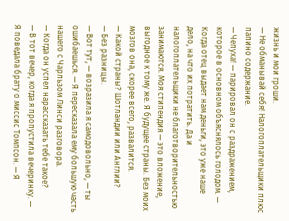жизнь и мои гроши.
— Не обманывай себя! Налогоплательщики плюс папино содержание.
— Чепуха! — парировал он с раздражением, которое в основном объяснялось голодом. — Когда отец выдает нам деньги, это уже наше дело, на что их потратить. Да и налогоплательщики не благотворительностью занимаются. Моя стипендия — это вложение, выгодное к тому же. Я будущее страны. Без моих мозгов она, скорее всего, развалится.
— Какой страны? Шотландии или Англии?
— Без разницы.
— Вот тут, — возразила я самодовольно, — ты ошибаешься. — Я пересказала ему большую часть нашего с Чарльзом Линси разговора.
— Когда он успел нарассказать тебе такое?
— В тот вечер, когда я пропустила вечеринку. — Я поведала брату о миссис Томпсон. — Я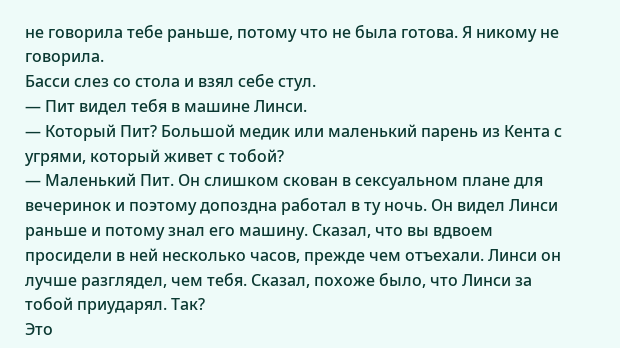не говорила тебе раньше, потому что не была готова. Я никому не говорила.
Басси слез со стола и взял себе стул.
— Пит видел тебя в машине Линси.
— Который Пит? Большой медик или маленький парень из Кента с угрями, который живет с тобой?
— Маленький Пит. Он слишком скован в сексуальном плане для вечеринок и поэтому допоздна работал в ту ночь. Он видел Линси раньше и потому знал его машину. Сказал, что вы вдвоем просидели в ней несколько часов, прежде чем отъехали. Линси он лучше разглядел, чем тебя. Сказал, похоже было, что Линси за тобой приударял. Так?
Это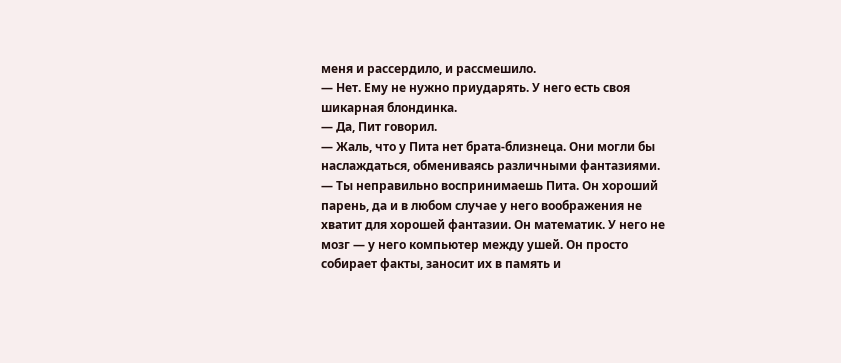меня и рассердило, и рассмешило.
— Нет. Ему не нужно приударять. У него есть своя шикарная блондинка.
— Да, Пит говорил.
— Жаль, что у Пита нет брата-близнеца. Они могли бы наслаждаться, обмениваясь различными фантазиями.
— Ты неправильно воспринимаешь Пита. Он хороший парень, да и в любом случае у него воображения не хватит для хорошей фантазии. Он математик. У него не мозг — у него компьютер между ушей. Он просто собирает факты, заносит их в память и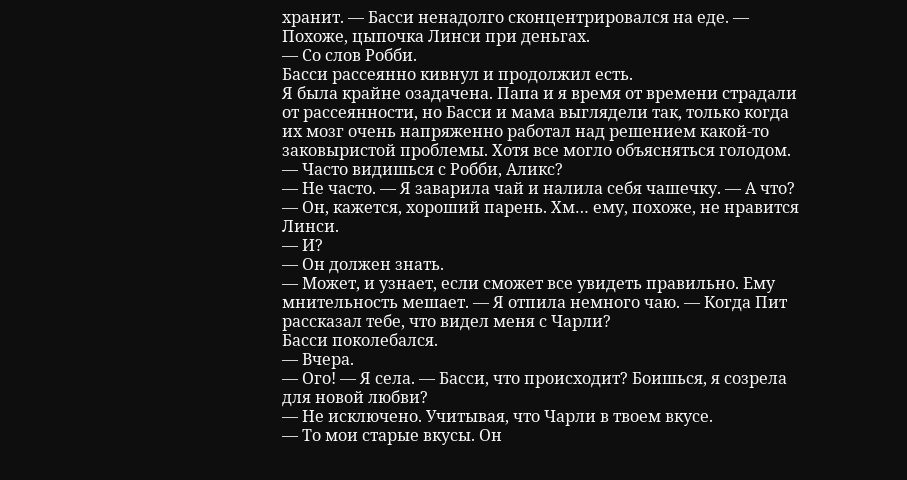хранит. — Басси ненадолго сконцентрировался на еде. — Похоже, цыпочка Линси при деньгах.
— Со слов Робби.
Басси рассеянно кивнул и продолжил есть.
Я была крайне озадачена. Папа и я время от времени страдали от рассеянности, но Басси и мама выглядели так, только когда их мозг очень напряженно работал над решением какой-то заковыристой проблемы. Хотя все могло объясняться голодом.
— Часто видишься с Робби, Аликс?
— Не часто. — Я заварила чай и налила себя чашечку. — А что?
— Он, кажется, хороший парень. Хм… ему, похоже, не нравится Линси.
— И?
— Он должен знать.
— Может, и узнает, если сможет все увидеть правильно. Ему мнительность мешает. — Я отпила немного чаю. — Когда Пит рассказал тебе, что видел меня с Чарли?
Басси поколебался.
— Вчера.
— Ого! — Я села. — Басси, что происходит? Боишься, я созрела для новой любви?
— Не исключено. Учитывая, что Чарли в твоем вкусе.
— То мои старые вкусы. Он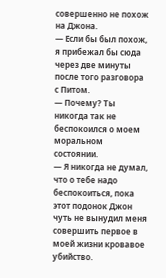совершенно не похож на Джона.
— Если бы был похож, я прибежал бы сюда через две минуты после того разговора с Питом.
— Почему? Ты никогда так не беспокоился о моем моральном состоянии.
— Я никогда не думал, что о тебе надо беспокоиться, пока этот подонок Джон чуть не вынудил меня совершить первое в моей жизни кровавое убийство.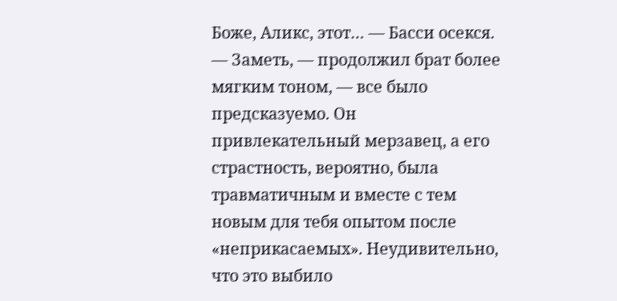Боже, Аликс, этот… — Басси осекся. — Заметь, — продолжил брат более мягким тоном, — все было предсказуемо. Он привлекательный мерзавец, а его страстность, вероятно, была травматичным и вместе с тем новым для тебя опытом после «неприкасаемых». Неудивительно, что это выбило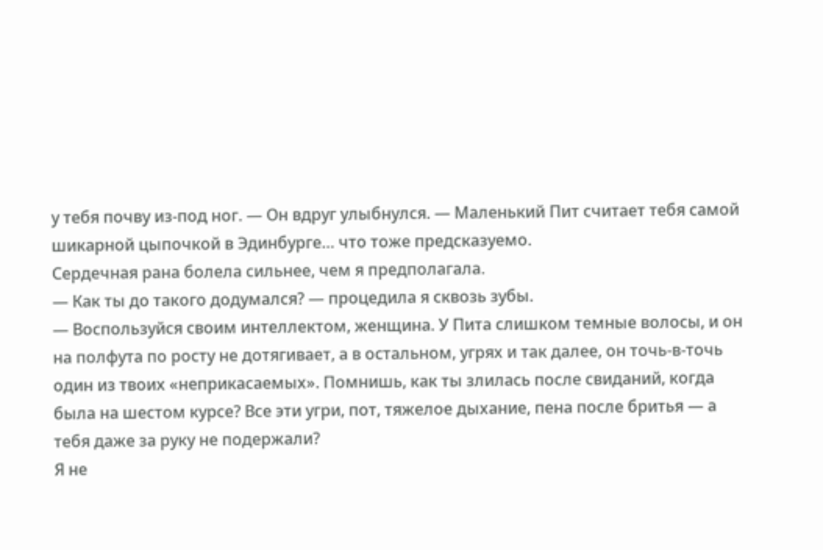у тебя почву из-под ног. — Он вдруг улыбнулся. — Маленький Пит считает тебя самой шикарной цыпочкой в Эдинбурге… что тоже предсказуемо.
Сердечная рана болела сильнее, чем я предполагала.
— Как ты до такого додумался? — процедила я сквозь зубы.
— Воспользуйся своим интеллектом, женщина. У Пита слишком темные волосы, и он на полфута по росту не дотягивает, а в остальном, угрях и так далее, он точь-в-точь один из твоих «неприкасаемых». Помнишь, как ты злилась после свиданий, когда была на шестом курсе? Все эти угри, пот, тяжелое дыхание, пена после бритья — а тебя даже за руку не подержали?
Я не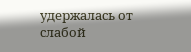удержалась от слабой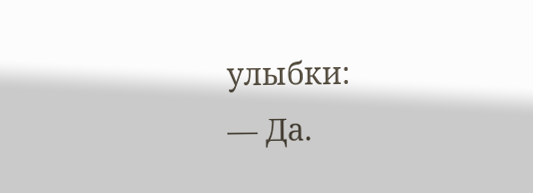улыбки:
— Да.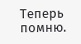Теперь помню.